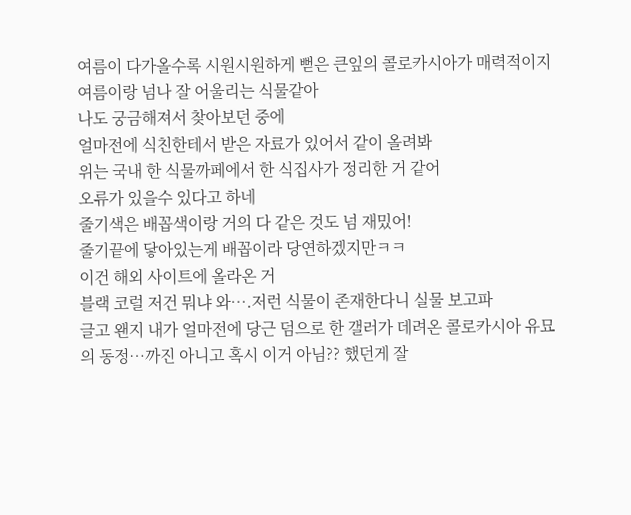여름이 다가올수록 시원시원하게 뻗은 큰잎의 콜로카시아가 매력적이지
여름이랑 넘나 잘 어울리는 식물같아
나도 궁금해져서 찾아보던 중에
얼마전에 식친한테서 받은 자료가 있어서 같이 올려봐
위는 국내 한 식물까페에서 한 식집사가 정리한 거 같어
오류가 있을수 있다고 하네
줄기색은 배꼽색이랑 거의 다 같은 것도 넘 재밌어!
줄기끝에 닿아있는게 배꼽이라 당연하겠지만ㅋㅋ
이건 해외 사이트에 올라온 거
블랙 코럴 저건 뭐냐 와….저런 식물이 존재한다니 실물 보고파
글고 왠지 내가 얼마전에 당근 덤으로 한 갤러가 데려온 콜로카시아 유묘의 동정…까진 아니고 혹시 이거 아님?? 했던게 잘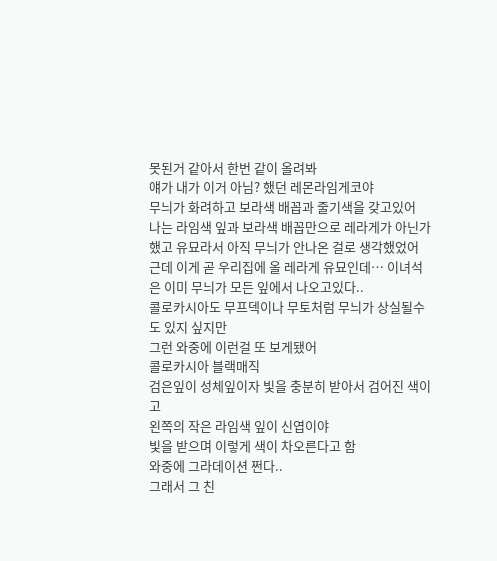못된거 같아서 한번 같이 올려봐
얘가 내가 이거 아님? 했던 레몬라임게코야
무늬가 화려하고 보라색 배꼽과 줄기색을 갖고있어
나는 라임색 잎과 보라색 배꼽만으로 레라게가 아닌가 했고 유묘라서 아직 무늬가 안나온 걸로 생각했었어
근데 이게 곧 우리집에 올 레라게 유묘인데… 이녀석은 이미 무늬가 모든 잎에서 나오고있다..
콜로카시아도 무프덱이나 무토처럼 무늬가 상실될수도 있지 싶지만
그런 와중에 이런걸 또 보게됐어
콜로카시아 블랙매직
검은잎이 성체잎이자 빛을 충분히 받아서 검어진 색이고
왼쪽의 작은 라임색 잎이 신엽이야
빛을 받으며 이렇게 색이 차오른다고 함
와중에 그라데이션 쩐다..
그래서 그 친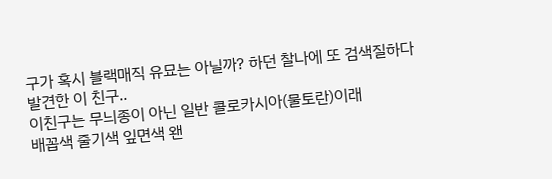구가 혹시 블랙매직 유묘는 아닐까? 하던 찰나에 또 검색질하다 발견한 이 친구..
이친구는 무늬종이 아닌 일반 콜로카시아(물토란)이래
배꼽색 줄기색 잎면색 왠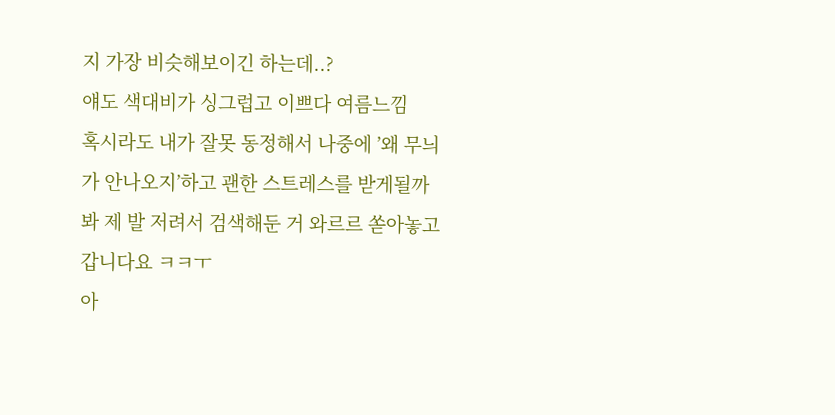지 가장 비슷해보이긴 하는데..?
얘도 색대비가 싱그럽고 이쁘다 여름느낌
혹시라도 내가 잘못 동정해서 나중에 ’왜 무늬가 안나오지’하고 괜한 스트레스를 받게될까봐 제 발 저려서 검색해둔 거 와르르 쏟아놓고 갑니다요 ㅋㅋㅜ
아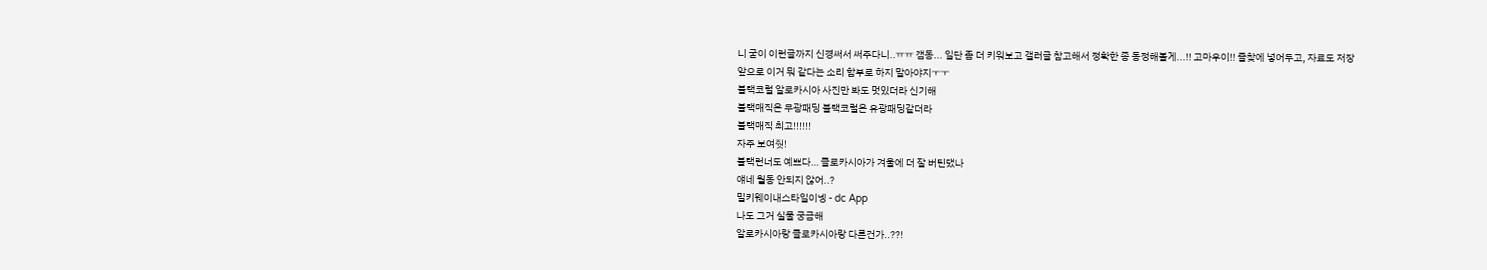니 굳이 이런글까지 신경써서 써주다니..ㅠㅠ 갬동... 일단 좀 더 키워보고 갤러글 참고해서 정확한 종 동정해볼게...!! 고마우이!! 즐찾에 넣어두고, 자료도 저장
앞으로 이거 뭐 같다는 소리 함부로 하지 말아야지ㅜㅜ
블랙코럴 알로카시아 사진만 봐도 멋있더라 신기해
블랙매직은 무광패딩 블랙코럴은 유광패딩같더라
블랙매직 최고!!!!!!
자주 보여줫!
블랙런너도 예쁘다… 콜로카시아가 겨울에 더 잘 버틴댔나
얘네 월동 안되지 않어..?
밀키웨이내스타일이넹 - dc App
나도 그거 실물 궁금해
알로카시아랑 콜로카시아랑 다른건가..??!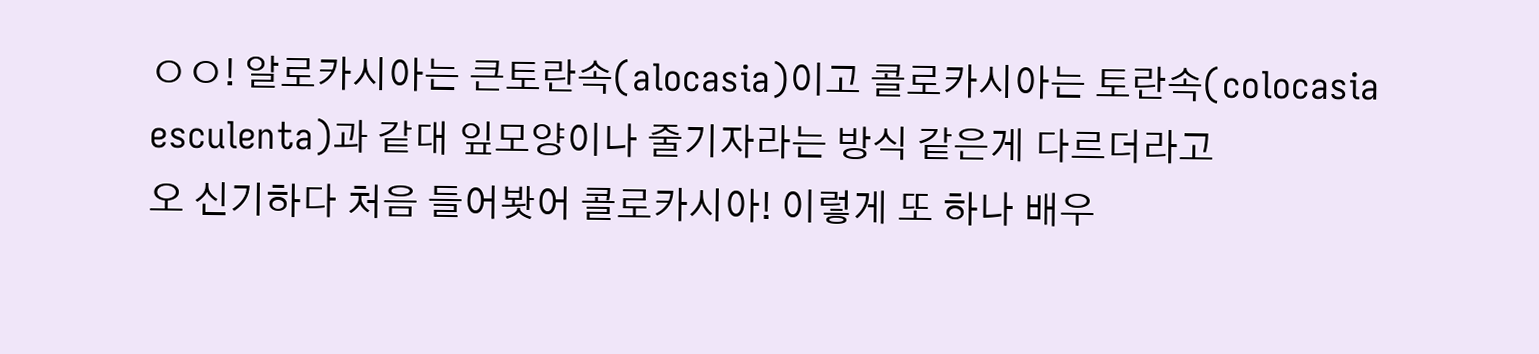ㅇㅇ! 알로카시아는 큰토란속(alocasia)이고 콜로카시아는 토란속(colocasia esculenta)과 같대 잎모양이나 줄기자라는 방식 같은게 다르더라고
오 신기하다 처음 들어봣어 콜로카시아! 이렇게 또 하나 배우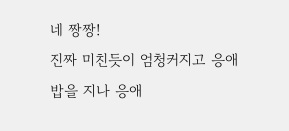네 짱짱!
진짜 미친듯이 엄청커지고 응애밥을 지나 응애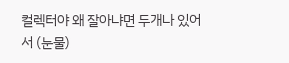컬렉터야 왜 잘아냐면 두개나 있어서 (눈물)